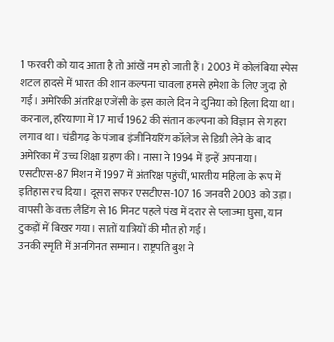1 फरवरी को याद आता है तो आंखें नम हो जाती हैं। 2003 में कोलंबिया स्पेस शटल हादसे में भारत की शान कल्पना चावला हमसे हमेशा के लिए जुदा हो गईं। अमेरिकी अंतरिक्ष एजेंसी के इस काले दिन ने दुनिया को हिला दिया था।
करनाल, हरियाणा में 17 मार्च 1962 की संतान कल्पना को विज्ञान से गहरा लगाव था। चंडीगढ़ के पंजाब इंजीनियरिंग कॉलेज से डिग्री लेने के बाद अमेरिका में उच्च शिक्षा ग्रहण की। नासा ने 1994 में इन्हें अपनाया।
एसटीएस-87 मिशन में 1997 में अंतरिक्ष पहुंचीं, भारतीय महिला के रूप में इतिहास रच दिया। दूसरा सफर एसटीएस-107 16 जनवरी 2003 को उड़ा।
वापसी के वक्त लैंडिंग से 16 मिनट पहले पंख में दरार से प्लाज्मा घुसा, यान टुकड़ों में बिखर गया। सातों यात्रियों की मौत हो गई।
उनकी स्मृति में अनगिनत सम्मान। राष्ट्रपति बुश ने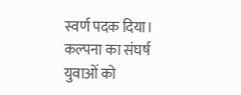स्वर्ण पदक दिया। कल्पना का संघर्ष युवाओं को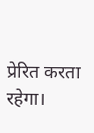प्रेरित करता रहेगा।